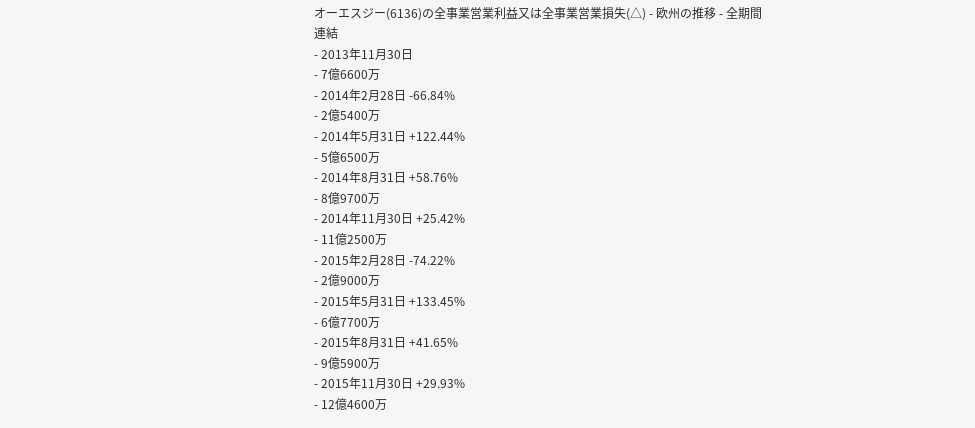オーエスジー(6136)の全事業営業利益又は全事業営業損失(△) - 欧州の推移 - 全期間
連結
- 2013年11月30日
- 7億6600万
- 2014年2月28日 -66.84%
- 2億5400万
- 2014年5月31日 +122.44%
- 5億6500万
- 2014年8月31日 +58.76%
- 8億9700万
- 2014年11月30日 +25.42%
- 11億2500万
- 2015年2月28日 -74.22%
- 2億9000万
- 2015年5月31日 +133.45%
- 6億7700万
- 2015年8月31日 +41.65%
- 9億5900万
- 2015年11月30日 +29.93%
- 12億4600万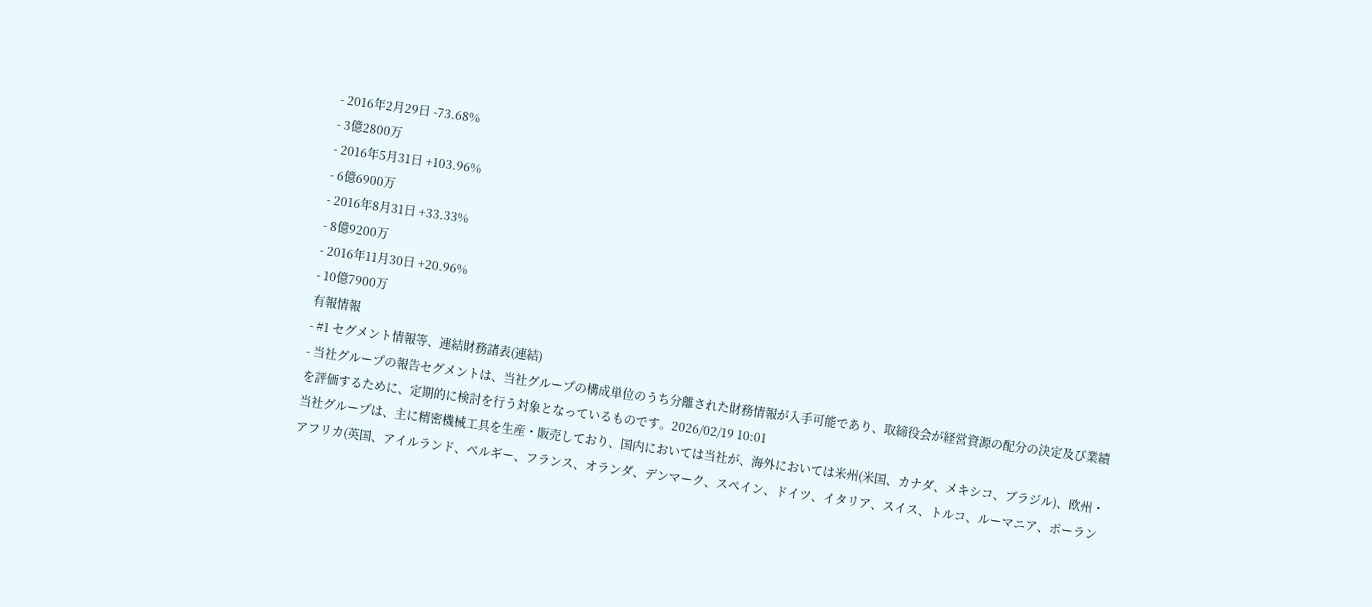- 2016年2月29日 -73.68%
- 3億2800万
- 2016年5月31日 +103.96%
- 6億6900万
- 2016年8月31日 +33.33%
- 8億9200万
- 2016年11月30日 +20.96%
- 10億7900万
有報情報
- #1 セグメント情報等、連結財務諸表(連結)
- 当社グループの報告セグメントは、当社グループの構成単位のうち分離された財務情報が入手可能であり、取締役会が経営資源の配分の決定及び業績を評価するために、定期的に検討を行う対象となっているものです。2026/02/19 10:01
当社グループは、主に精密機械工具を生産・販売しており、国内においては当社が、海外においては米州(米国、カナダ、メキシコ、ブラジル)、欧州・アフリカ(英国、アイルランド、ベルギー、フランス、オランダ、デンマーク、スペイン、ドイツ、イタリア、スイス、トルコ、ルーマニア、ポーラン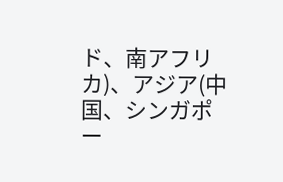ド、南アフリカ)、アジア(中国、シンガポー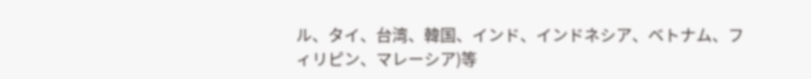ル、タイ、台湾、韓国、インド、インドネシア、ベトナム、フィリピン、マレーシア)等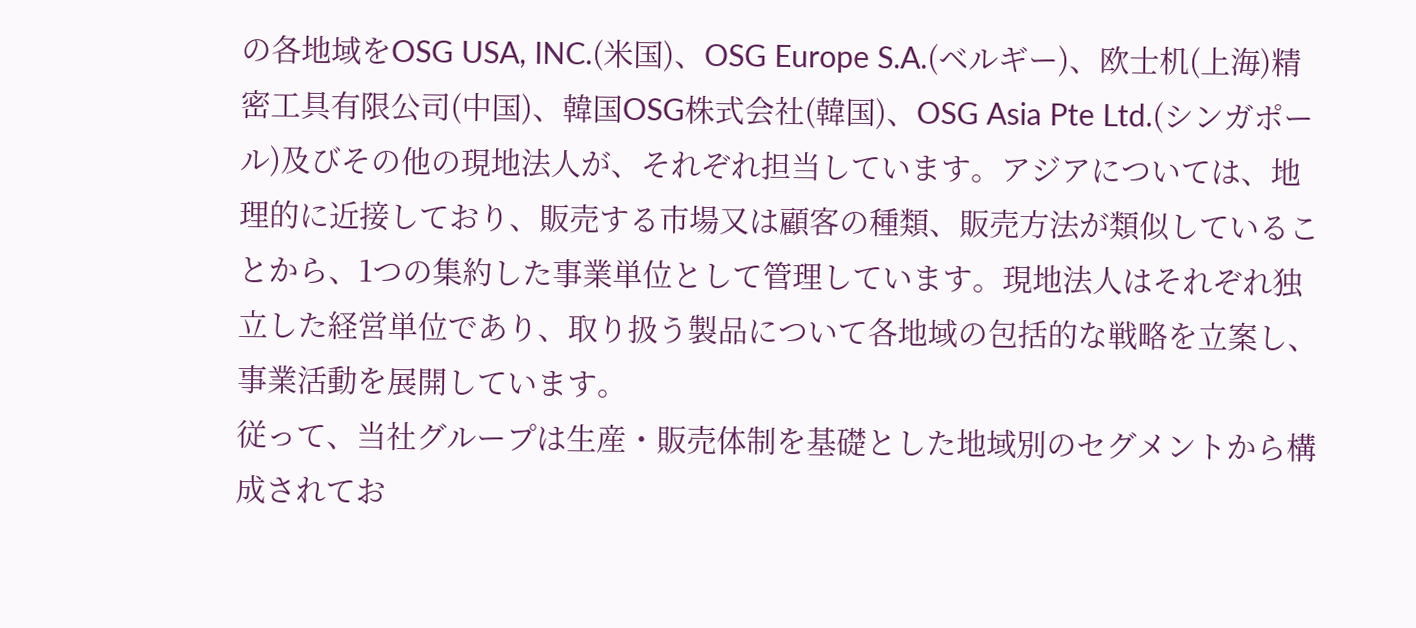の各地域をOSG USA, INC.(米国)、OSG Europe S.A.(ベルギー)、欧士机(上海)精密工具有限公司(中国)、韓国OSG株式会社(韓国)、OSG Asia Pte Ltd.(シンガポール)及びその他の現地法人が、それぞれ担当しています。アジアについては、地理的に近接しており、販売する市場又は顧客の種類、販売方法が類似していることから、1つの集約した事業単位として管理しています。現地法人はそれぞれ独立した経営単位であり、取り扱う製品について各地域の包括的な戦略を立案し、事業活動を展開しています。
従って、当社グループは生産・販売体制を基礎とした地域別のセグメントから構成されてお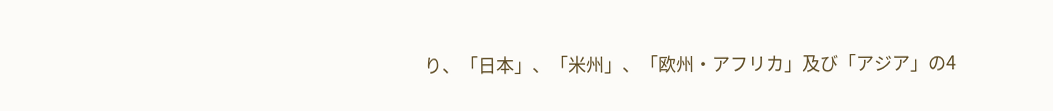り、「日本」、「米州」、「欧州・アフリカ」及び「アジア」の4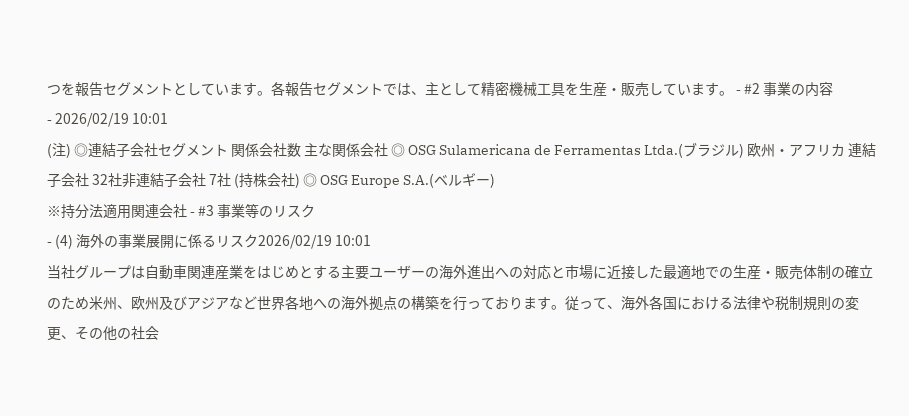つを報告セグメントとしています。各報告セグメントでは、主として精密機械工具を生産・販売しています。 - #2 事業の内容
- 2026/02/19 10:01
(注) ◎連結子会社セグメント 関係会社数 主な関係会社 ◎ OSG Sulamericana de Ferramentas Ltda.(ブラジル) 欧州・アフリカ 連結子会社 32社非連結子会社 7社 (持株会社) ◎ OSG Europe S.A.(ベルギー)
※持分法適用関連会社 - #3 事業等のリスク
- (4) 海外の事業展開に係るリスク2026/02/19 10:01
当社グループは自動車関連産業をはじめとする主要ユーザーの海外進出への対応と市場に近接した最適地での生産・販売体制の確立のため米州、欧州及びアジアなど世界各地への海外拠点の構築を行っております。従って、海外各国における法律や税制規則の変更、その他の社会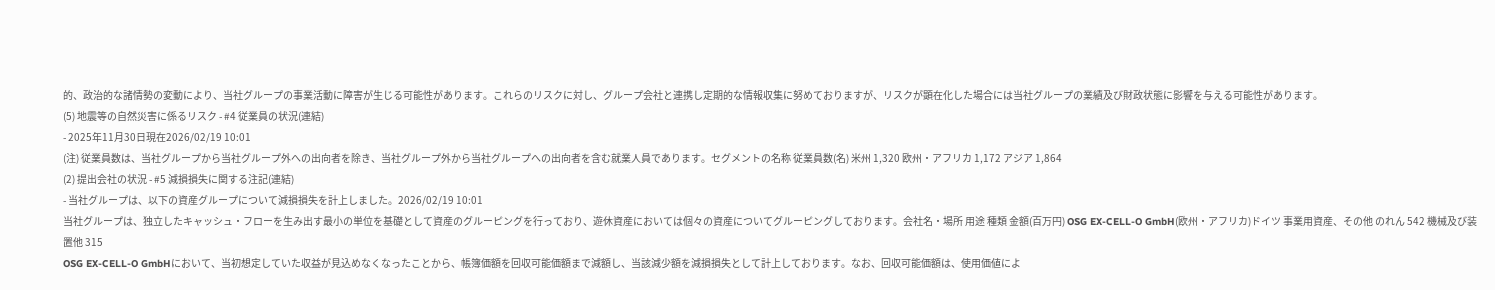的、政治的な諸情勢の変動により、当社グループの事業活動に障害が生じる可能性があります。これらのリスクに対し、グループ会社と連携し定期的な情報収集に努めておりますが、リスクが顕在化した場合には当社グループの業績及び財政状態に影響を与える可能性があります。
(5) 地震等の自然災害に係るリスク - #4 従業員の状況(連結)
- 2025年11月30日現在2026/02/19 10:01
(注) 従業員数は、当社グループから当社グループ外への出向者を除き、当社グループ外から当社グループへの出向者を含む就業人員であります。セグメントの名称 従業員数(名) 米州 1,320 欧州・アフリカ 1,172 アジア 1,864
(2) 提出会社の状況 - #5 減損損失に関する注記(連結)
- 当社グループは、以下の資産グループについて減損損失を計上しました。2026/02/19 10:01
当社グループは、独立したキャッシュ・フローを生み出す最小の単位を基礎として資産のグルーピングを行っており、遊休資産においては個々の資産についてグルーピングしております。会社名・場所 用途 種類 金額(百万円) OSG EX-CELL-O GmbH(欧州・アフリカ)ドイツ 事業用資産、その他 のれん 542 機械及び装置他 315
OSG EX-CELL-O GmbHにおいて、当初想定していた収益が見込めなくなったことから、帳簿価額を回収可能価額まで減額し、当該減少額を減損損失として計上しております。なお、回収可能価額は、使用価値によ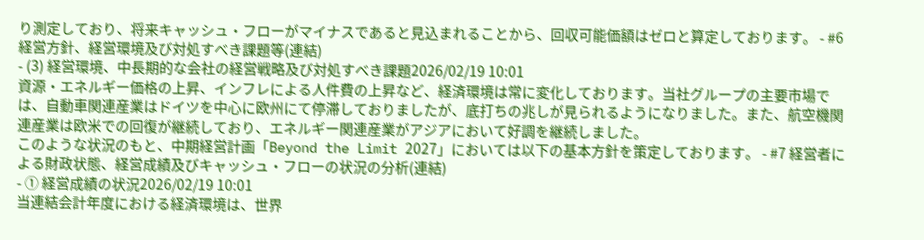り測定しており、将来キャッシュ・フローがマイナスであると見込まれることから、回収可能価額はゼロと算定しております。 - #6 経営方針、経営環境及び対処すべき課題等(連結)
- (3) 経営環境、中長期的な会社の経営戦略及び対処すべき課題2026/02/19 10:01
資源・エネルギー価格の上昇、インフレによる人件費の上昇など、経済環境は常に変化しております。当社グループの主要市場では、自動車関連産業はドイツを中心に欧州にて停滞しておりましたが、底打ちの兆しが見られるようになりました。また、航空機関連産業は欧米での回復が継続しており、エネルギー関連産業がアジアにおいて好調を継続しました。
このような状況のもと、中期経営計画「Beyond the Limit 2027」においては以下の基本方針を策定しております。 - #7 経営者による財政状態、経営成績及びキャッシュ・フローの状況の分析(連結)
- ① 経営成績の状況2026/02/19 10:01
当連結会計年度における経済環境は、世界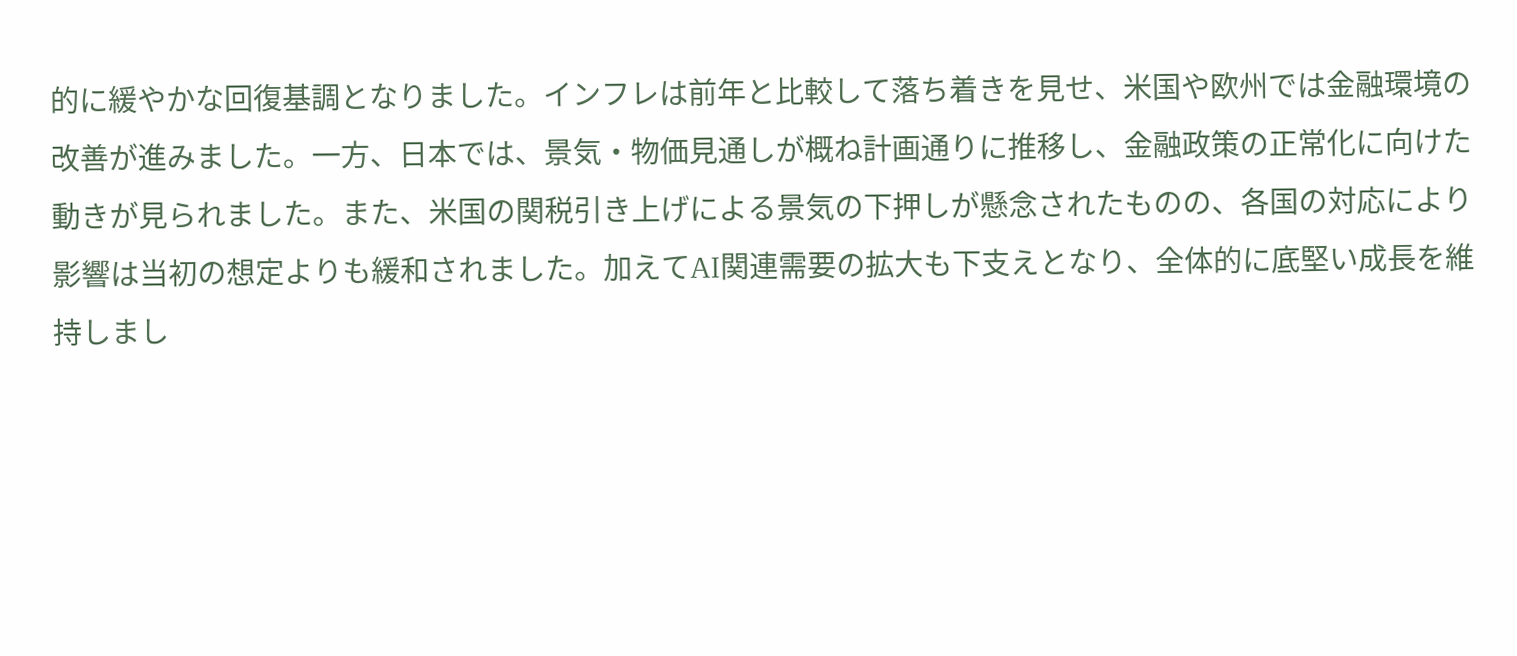的に緩やかな回復基調となりました。インフレは前年と比較して落ち着きを見せ、米国や欧州では金融環境の改善が進みました。一方、日本では、景気・物価見通しが概ね計画通りに推移し、金融政策の正常化に向けた動きが見られました。また、米国の関税引き上げによる景気の下押しが懸念されたものの、各国の対応により影響は当初の想定よりも緩和されました。加えてAI関連需要の拡大も下支えとなり、全体的に底堅い成長を維持しまし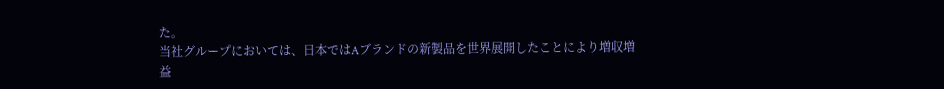た。
当社グループにおいては、日本ではAブランドの新製品を世界展開したことにより増収増益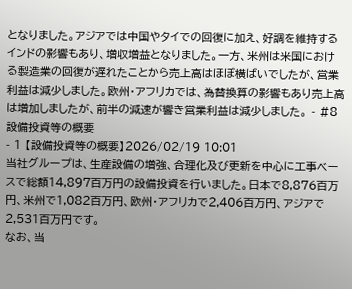となりました。アジアでは中国やタイでの回復に加え、好調を維持するインドの影響もあり、増収増益となりました。一方、米州は米国における製造業の回復が遅れたことから売上高はほぼ横ばいでしたが、営業利益は減少しました。欧州・アフリカでは、為替換算の影響もあり売上高は増加しましたが、前半の減速が響き営業利益は減少しました。 - #8 設備投資等の概要
- 1 【設備投資等の概要】2026/02/19 10:01
当社グループは、生産設備の増強、合理化及び更新を中心に工事ベースで総額14,897百万円の設備投資を行いました。日本で8,876百万円、米州で1,082百万円、欧州・アフリカで2,406百万円、アジアで2,531百万円です。
なお、当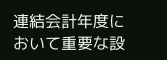連結会計年度において重要な設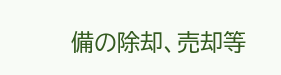備の除却、売却等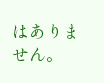はありません。